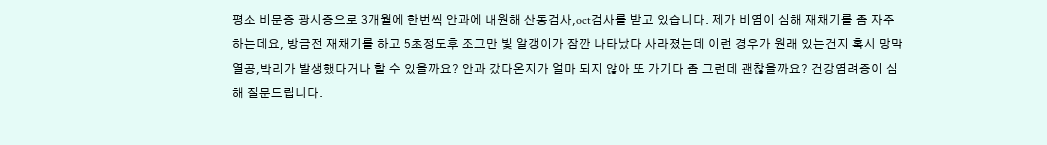평소 비문증 광시증으로 3개월에 한번씩 안과에 내원해 산동검사,oct검사를 받고 있습니다. 제가 비염이 심해 재채기를 좀 자주하는데요, 방금전 재채기를 하고 5초정도후 조그만 빛 알갱이가 잠깐 나타났다 사라졌는데 이런 경우가 원래 있는건지 혹시 망막열공,박리가 발생했다거나 할 수 있을까요? 안과 갔다온지가 얼마 되지 않아 또 가기다 좀 그런데 괜찮을까요? 건강염려증이 심해 질문드립니다.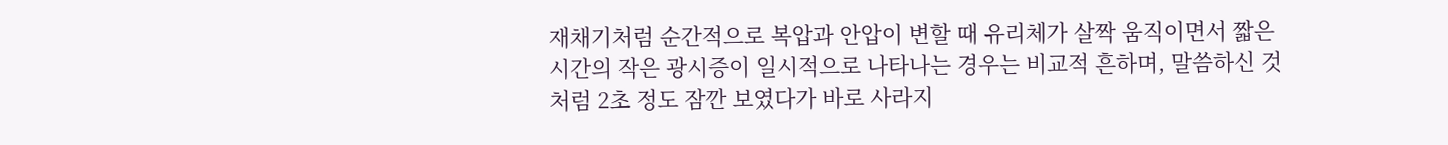재채기처럼 순간적으로 복압과 안압이 변할 때 유리체가 살짝 움직이면서 짧은 시간의 작은 광시증이 일시적으로 나타나는 경우는 비교적 흔하며, 말씀하신 것처럼 2초 정도 잠깐 보였다가 바로 사라지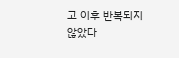고 이후 반복되지 않았다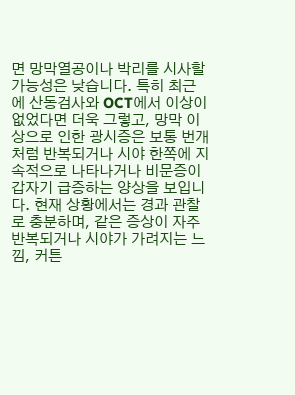면 망막열공이나 박리를 시사할 가능성은 낮습니다. 특히 최근에 산동검사와 OCT에서 이상이 없었다면 더욱 그렇고, 망막 이상으로 인한 광시증은 보통 번개처럼 반복되거나 시야 한쪽에 지속적으로 나타나거나 비문증이 갑자기 급증하는 양상을 보입니다. 현재 상황에서는 경과 관찰로 충분하며, 같은 증상이 자주 반복되거나 시야가 가려지는 느낌, 커튼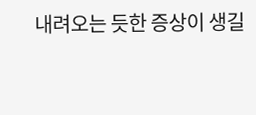내려오는 듯한 증상이 생길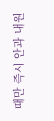때만 즉시 안과 내원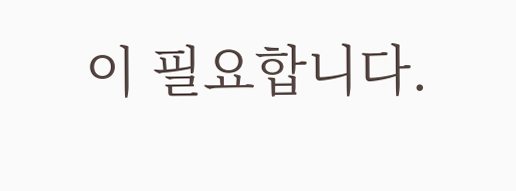이 필요합니다.